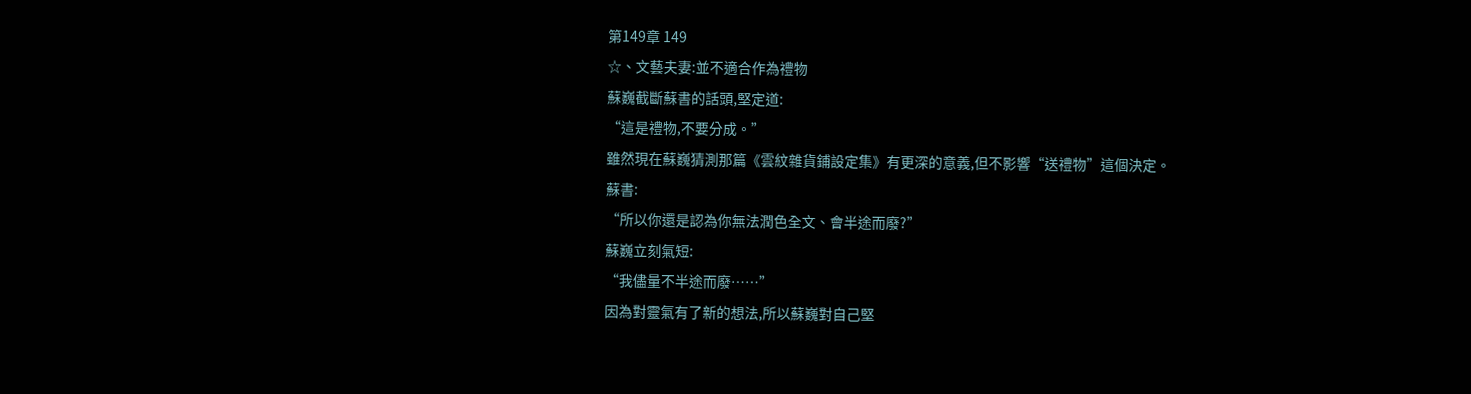第149章 149
☆、文藝夫妻:並不適合作為禮物
蘇巍截斷蘇書的話頭,堅定道:
“這是禮物,不要分成。”
雖然現在蘇巍猜測那篇《雲紋雜貨鋪設定集》有更深的意義,但不影響“送禮物”這個決定。
蘇書:
“所以你還是認為你無法潤色全文、會半途而廢?”
蘇巍立刻氣短:
“我儘量不半途而廢……”
因為對靈氣有了新的想法,所以蘇巍對自己堅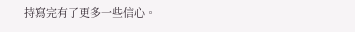持寫完有了更多一些信心。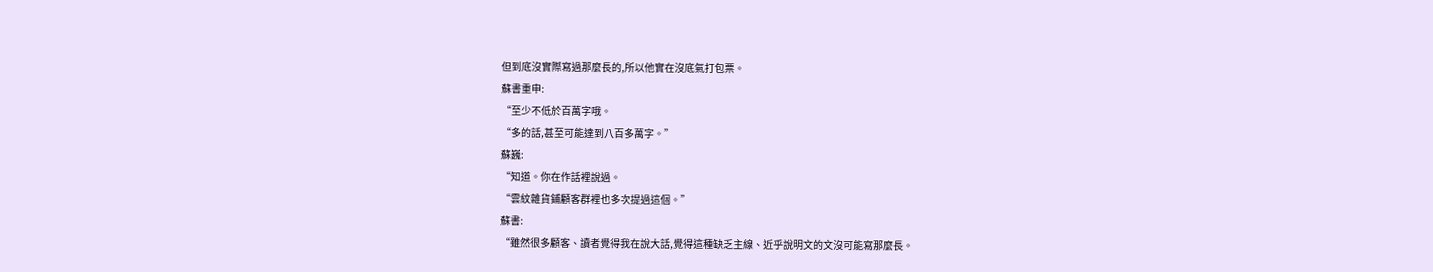但到底沒實際寫過那麼長的,所以他實在沒底氣打包票。
蘇書重申:
“至少不低於百萬字哦。
“多的話,甚至可能達到八百多萬字。”
蘇巍:
“知道。你在作話裡說過。
“雲紋雜貨鋪顧客群裡也多次提過這個。”
蘇書:
“雖然很多顧客、讀者覺得我在說大話,覺得這種缺乏主線、近乎說明文的文沒可能寫那麼長。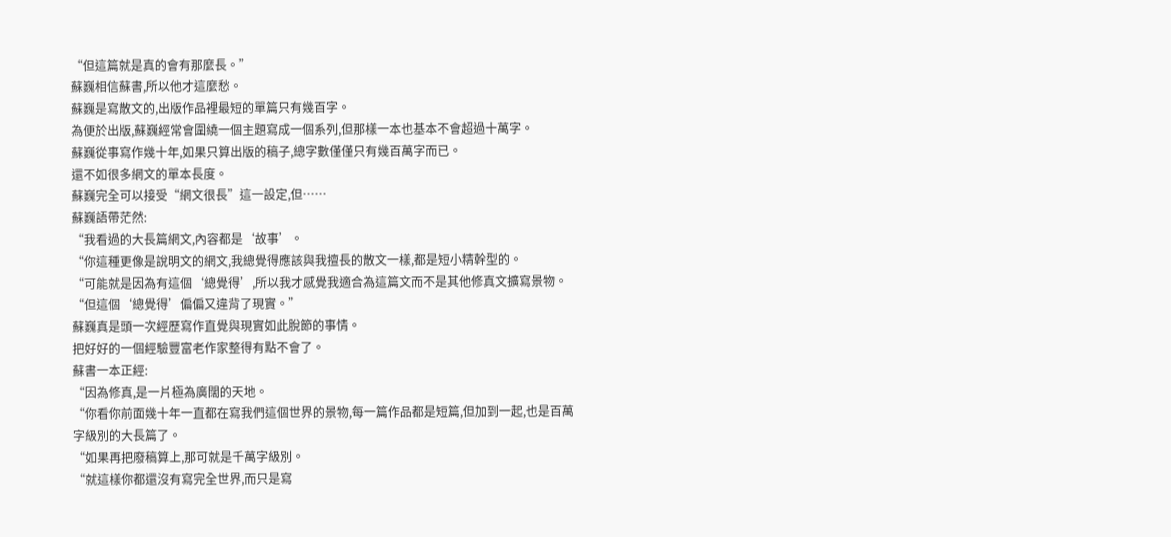“但這篇就是真的會有那麼長。”
蘇巍相信蘇書,所以他才這麼愁。
蘇巍是寫散文的,出版作品裡最短的單篇只有幾百字。
為便於出版,蘇巍經常會圍繞一個主題寫成一個系列,但那樣一本也基本不會超過十萬字。
蘇巍從事寫作幾十年,如果只算出版的稿子,總字數僅僅只有幾百萬字而已。
還不如很多網文的單本長度。
蘇巍完全可以接受“網文很長”這一設定,但……
蘇巍語帶茫然:
“我看過的大長篇網文,內容都是‘故事’。
“你這種更像是說明文的網文,我總覺得應該與我擅長的散文一樣,都是短小精幹型的。
“可能就是因為有這個‘總覺得’,所以我才感覺我適合為這篇文而不是其他修真文擴寫景物。
“但這個‘總覺得’偏偏又違背了現實。”
蘇巍真是頭一次經歷寫作直覺與現實如此脫節的事情。
把好好的一個經驗豐富老作家整得有點不會了。
蘇書一本正經:
“因為修真,是一片極為廣闊的天地。
“你看你前面幾十年一直都在寫我們這個世界的景物,每一篇作品都是短篇,但加到一起,也是百萬字級別的大長篇了。
“如果再把廢稿算上,那可就是千萬字級別。
“就這樣你都還沒有寫完全世界,而只是寫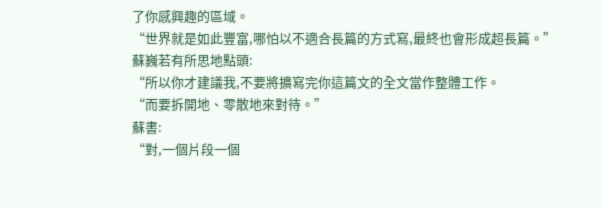了你感興趣的區域。
“世界就是如此豐富,哪怕以不適合長篇的方式寫,最終也會形成超長篇。”
蘇巍若有所思地點頭:
“所以你才建議我,不要將擴寫完你這篇文的全文當作整體工作。
“而要拆開地、零散地來對待。”
蘇書:
“對,一個片段一個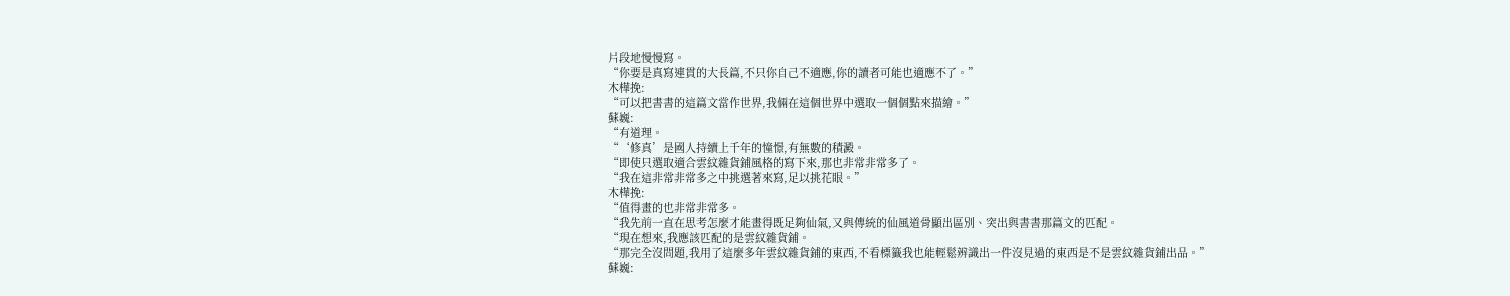片段地慢慢寫。
“你要是真寫連貫的大長篇,不只你自己不適應,你的讀者可能也適應不了。”
木樺挽:
“可以把書書的這篇文當作世界,我倆在這個世界中選取一個個點來描繪。”
蘇巍:
“有道理。
“‘修真’是國人持續上千年的憧憬,有無數的積澱。
“即使只選取適合雲紋雜貨鋪風格的寫下來,那也非常非常多了。
“我在這非常非常多之中挑選著來寫,足以挑花眼。”
木樺挽:
“值得畫的也非常非常多。
“我先前一直在思考怎麼才能畫得既足夠仙氣,又與傳統的仙風道骨顯出區別、突出與書書那篇文的匹配。
“現在想來,我應該匹配的是雲紋雜貨鋪。
“那完全沒問題,我用了這麼多年雲紋雜貨鋪的東西,不看標籤我也能輕鬆辨識出一件沒見過的東西是不是雲紋雜貨鋪出品。”
蘇巍: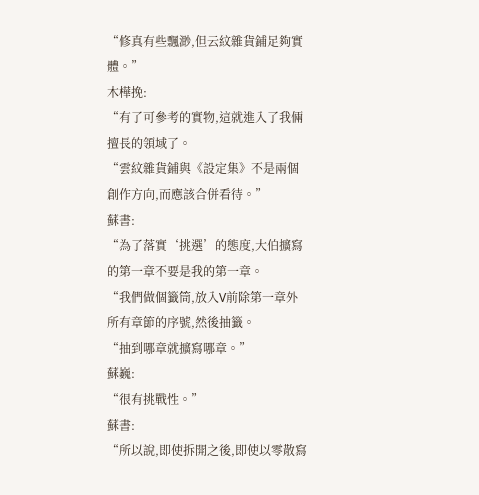“修真有些飄渺,但云紋雜貨鋪足夠實體。”
木樺挽:
“有了可參考的實物,這就進入了我倆擅長的領域了。
“雲紋雜貨鋪與《設定集》不是兩個創作方向,而應該合併看待。”
蘇書:
“為了落實‘挑選’的態度,大伯擴寫的第一章不要是我的第一章。
“我們做個籤筒,放入V前除第一章外所有章節的序號,然後抽籤。
“抽到哪章就擴寫哪章。”
蘇巍:
“很有挑戰性。”
蘇書:
“所以說,即使拆開之後,即使以零散寫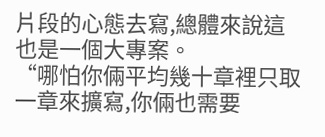片段的心態去寫,總體來說這也是一個大專案。
“哪怕你倆平均幾十章裡只取一章來擴寫,你倆也需要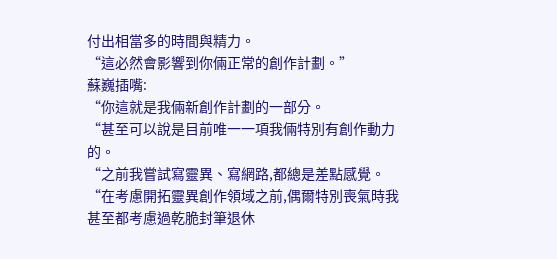付出相當多的時間與精力。
“這必然會影響到你倆正常的創作計劃。”
蘇巍插嘴:
“你這就是我倆新創作計劃的一部分。
“甚至可以說是目前唯一一項我倆特別有創作動力的。
“之前我嘗試寫靈異、寫網路,都總是差點感覺。
“在考慮開拓靈異創作領域之前,偶爾特別喪氣時我甚至都考慮過乾脆封筆退休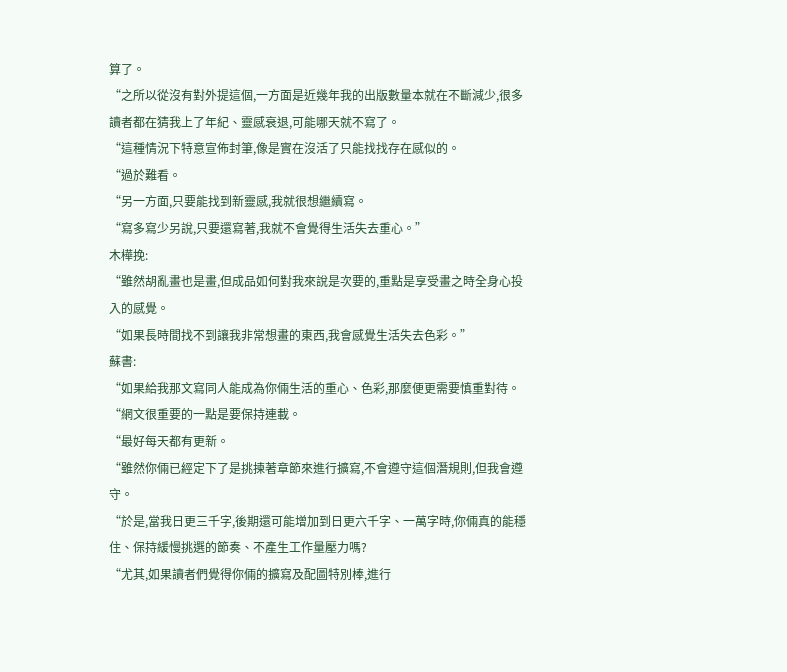算了。
“之所以從沒有對外提這個,一方面是近幾年我的出版數量本就在不斷減少,很多讀者都在猜我上了年紀、靈感衰退,可能哪天就不寫了。
“這種情況下特意宣佈封筆,像是實在沒活了只能找找存在感似的。
“過於難看。
“另一方面,只要能找到新靈感,我就很想繼續寫。
“寫多寫少另說,只要還寫著,我就不會覺得生活失去重心。”
木樺挽:
“雖然胡亂畫也是畫,但成品如何對我來說是次要的,重點是享受畫之時全身心投入的感覺。
“如果長時間找不到讓我非常想畫的東西,我會感覺生活失去色彩。”
蘇書:
“如果給我那文寫同人能成為你倆生活的重心、色彩,那麼便更需要慎重對待。
“網文很重要的一點是要保持連載。
“最好每天都有更新。
“雖然你倆已經定下了是挑揀著章節來進行擴寫,不會遵守這個潛規則,但我會遵守。
“於是,當我日更三千字,後期還可能增加到日更六千字、一萬字時,你倆真的能穩住、保持緩慢挑選的節奏、不產生工作量壓力嗎?
“尤其,如果讀者們覺得你倆的擴寫及配圖特別棒,進行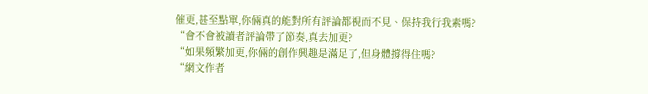催更,甚至點單,你倆真的能對所有評論都視而不見、保持我行我素嗎?
“會不會被讀者評論帶了節奏,真去加更?
“如果頻繁加更,你倆的創作興趣是滿足了,但身體撐得住嗎?
“網文作者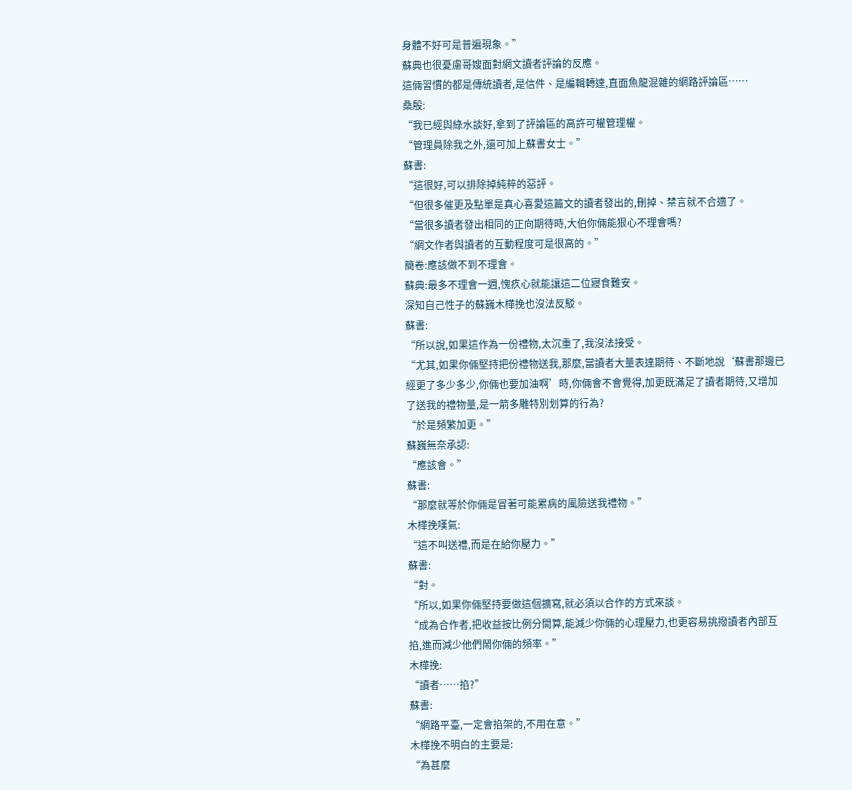身體不好可是普遍現象。”
蘇典也很憂慮哥嫂面對網文讀者評論的反應。
這倆習慣的都是傳統讀者,是信件、是編輯轉達,直面魚龍混雜的網路評論區……
桑殷:
“我已經與綠水談好,拿到了評論區的高許可權管理權。
“管理員除我之外,還可加上蘇書女士。”
蘇書:
“這很好,可以排除掉純粹的惡評。
“但很多催更及點單是真心喜愛這篇文的讀者發出的,刪掉、禁言就不合適了。
“當很多讀者發出相同的正向期待時,大伯你倆能狠心不理會嗎?
“網文作者與讀者的互動程度可是很高的。”
簡卷:應該做不到不理會。
蘇典:最多不理會一週,愧疚心就能讓這二位寢食難安。
深知自己性子的蘇巍木樺挽也沒法反駁。
蘇書:
“所以說,如果這作為一份禮物,太沉重了,我沒法接受。
“尤其,如果你倆堅持把份禮物送我,那麼,當讀者大量表達期待、不斷地說‘蘇書那邊已經更了多少多少,你倆也要加油啊’時,你倆會不會覺得,加更既滿足了讀者期待,又增加了送我的禮物量,是一箭多雕特別划算的行為?
“於是頻繁加更。”
蘇巍無奈承認:
“應該會。”
蘇書:
“那麼就等於你倆是冒著可能累病的風險送我禮物。”
木樺挽嘆氣:
“這不叫送禮,而是在給你壓力。”
蘇書:
“對。
“所以,如果你倆堅持要做這個擴寫,就必須以合作的方式來談。
“成為合作者,把收益按比例分開算,能減少你倆的心理壓力,也更容易挑撥讀者內部互掐,進而減少他們鬧你倆的頻率。”
木樺挽:
“讀者……掐?”
蘇書:
“網路平臺,一定會掐架的,不用在意。”
木樺挽不明白的主要是:
“為甚麼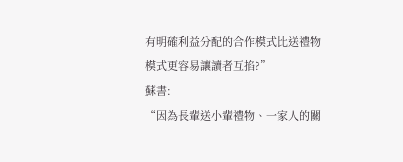有明確利益分配的合作模式比送禮物模式更容易讓讀者互掐?”
蘇書:
“因為長輩送小輩禮物、一家人的關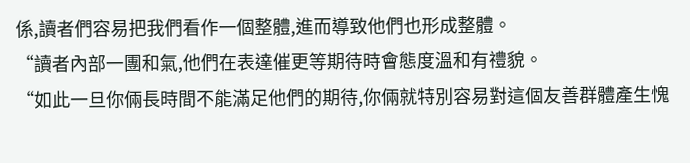係,讀者們容易把我們看作一個整體,進而導致他們也形成整體。
“讀者內部一團和氣,他們在表達催更等期待時會態度溫和有禮貌。
“如此一旦你倆長時間不能滿足他們的期待,你倆就特別容易對這個友善群體產生愧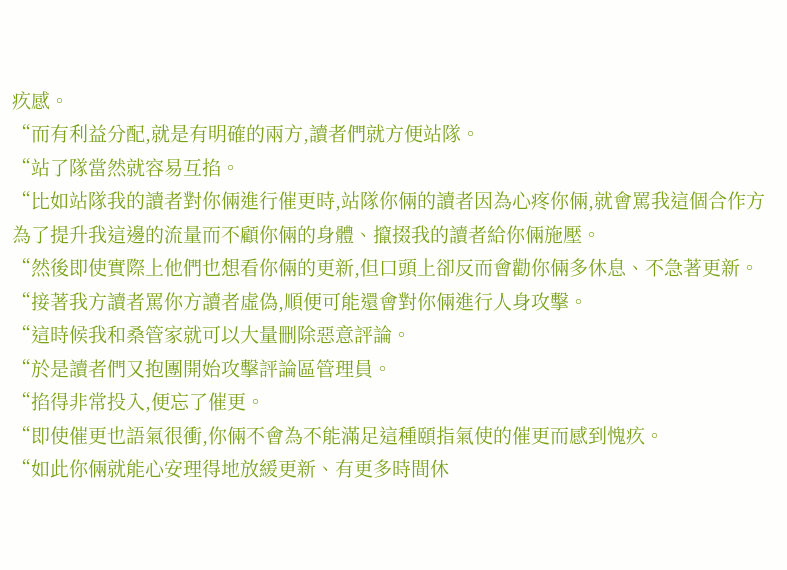疚感。
“而有利益分配,就是有明確的兩方,讀者們就方便站隊。
“站了隊當然就容易互掐。
“比如站隊我的讀者對你倆進行催更時,站隊你倆的讀者因為心疼你倆,就會罵我這個合作方為了提升我這邊的流量而不顧你倆的身體、攛掇我的讀者給你倆施壓。
“然後即使實際上他們也想看你倆的更新,但口頭上卻反而會勸你倆多休息、不急著更新。
“接著我方讀者罵你方讀者虛偽,順便可能還會對你倆進行人身攻擊。
“這時候我和桑管家就可以大量刪除惡意評論。
“於是讀者們又抱團開始攻擊評論區管理員。
“掐得非常投入,便忘了催更。
“即使催更也語氣很衝,你倆不會為不能滿足這種頤指氣使的催更而感到愧疚。
“如此你倆就能心安理得地放緩更新、有更多時間休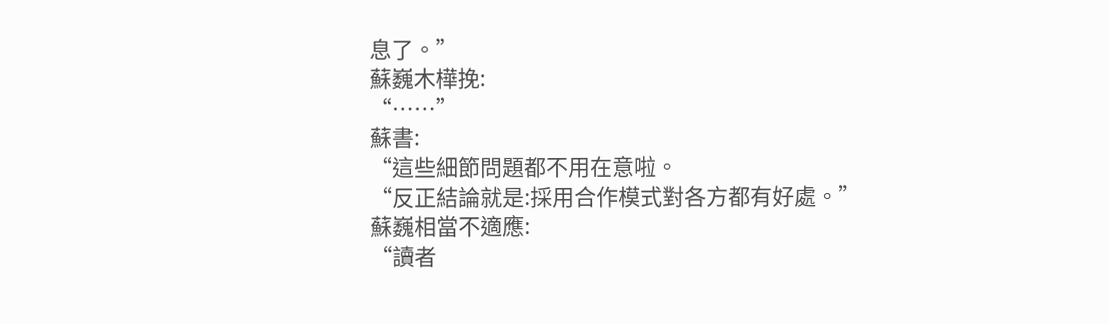息了。”
蘇巍木樺挽:
“……”
蘇書:
“這些細節問題都不用在意啦。
“反正結論就是:採用合作模式對各方都有好處。”
蘇巍相當不適應:
“讀者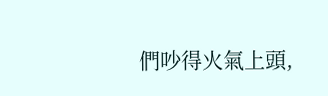們吵得火氣上頭,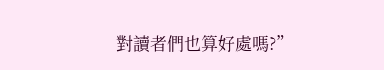對讀者們也算好處嗎?”